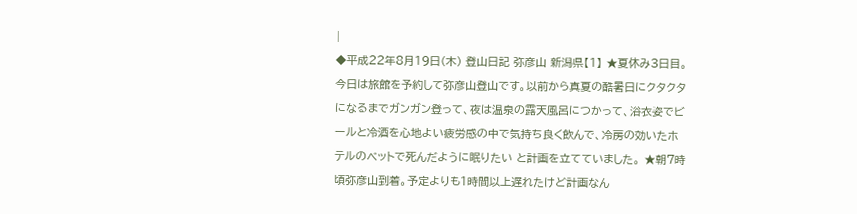|
◆平成22年8月19日(木) 登山日記 弥彦山 新潟県【1】 ★夏休み3日目。今日は旅館を予約して弥彦山登山です。以前から真夏の酷暑日にクタクタになるまでガンガン登って、夜は温泉の露天風呂につかって、浴衣姿でビールと冷酒を心地よい疲労感の中で気持ち良く飲んで、冷房の効いたホテルのべットで死んだように眠りたい と計画を立てていました。 ★朝7時頃弥彦山到着。予定よりも1時間以上遅れたけど計画なん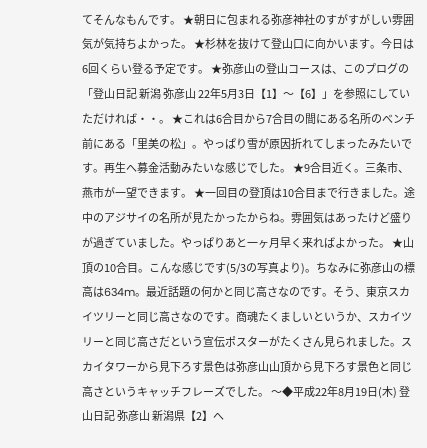てそんなもんです。 ★朝日に包まれる弥彦神社のすがすがしい雰囲気が気持ちよかった。 ★杉林を抜けて登山口に向かいます。今日は6回くらい登る予定です。 ★弥彦山の登山コースは、このプログの「登山日記 新潟 弥彦山 22年5月3日【1】〜【6】」を参照にしていただければ・・。 ★これは6合目から7合目の間にある名所のべンチ前にある「里美の松」。やっぱり雪が原因折れてしまったみたいです。再生へ募金活動みたいな感じでした。 ★9合目近く。三条市、燕市が一望できます。 ★一回目の登頂は10合目まで行きました。途中のアジサイの名所が見たかったからね。雰囲気はあったけど盛りが過ぎていました。やっぱりあと一ヶ月早く来ればよかった。 ★山頂の10合目。こんな感じです(5/3の写真より)。ちなみに弥彦山の標高は634m。最近話題の何かと同じ高さなのです。そう、東京スカイツリーと同じ高さなのです。商魂たくましいというか、スカイツリーと同じ高さだという宣伝ポスターがたくさん見られました。スカイタワーから見下ろす景色は弥彦山山頂から見下ろす景色と同じ高さというキャッチフレーズでした。 〜◆平成22年8月19日(木) 登山日記 弥彦山 新潟県【2】へ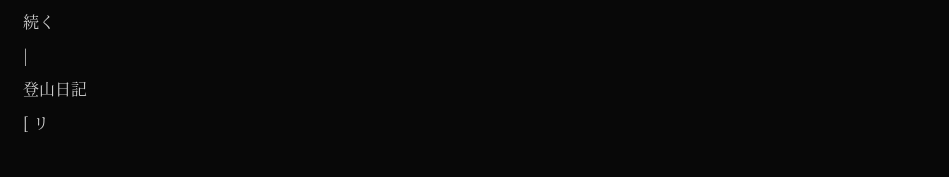続く
|
登山日記
[ リ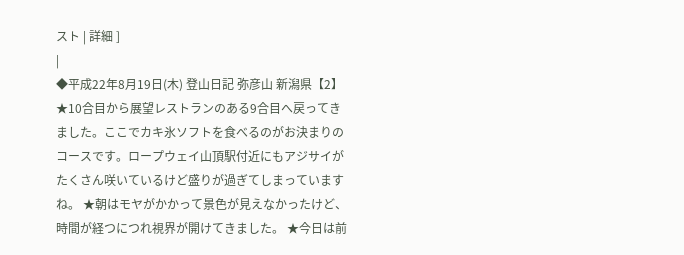スト | 詳細 ]
|
◆平成22年8月19日(木) 登山日記 弥彦山 新潟県【2】 ★10合目から展望レストランのある9合目へ戻ってきました。ここでカキ氷ソフトを食べるのがお決まりのコースです。ロープウェイ山頂駅付近にもアジサイがたくさん咲いているけど盛りが過ぎてしまっていますね。 ★朝はモヤがかかって景色が見えなかったけど、時間が経つにつれ視界が開けてきました。 ★今日は前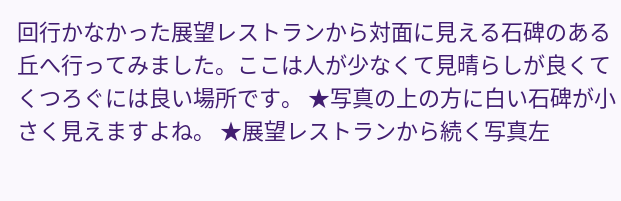回行かなかった展望レストランから対面に見える石碑のある丘へ行ってみました。ここは人が少なくて見晴らしが良くてくつろぐには良い場所です。 ★写真の上の方に白い石碑が小さく見えますよね。 ★展望レストランから続く写真左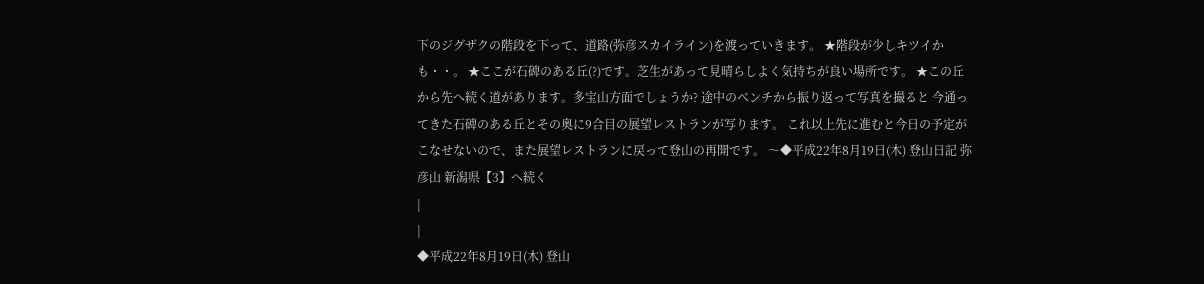下のジグザクの階段を下って、道路(弥彦スカイライン)を渡っていきます。 ★階段が少しキツイかも・・。 ★ここが石碑のある丘(?)です。芝生があって見晴らしよく気持ちが良い場所です。 ★この丘から先へ続く道があります。多宝山方面でしょうか? 途中のベンチから振り返って写真を撮ると 今通ってきた石碑のある丘とその奥に9合目の展望レストランが写ります。 これ以上先に進むと今日の予定がこなせないので、また展望レストランに戻って登山の再開です。 〜◆平成22年8月19日(木) 登山日記 弥彦山 新潟県【3】へ続く
|
|
◆平成22年8月19日(木) 登山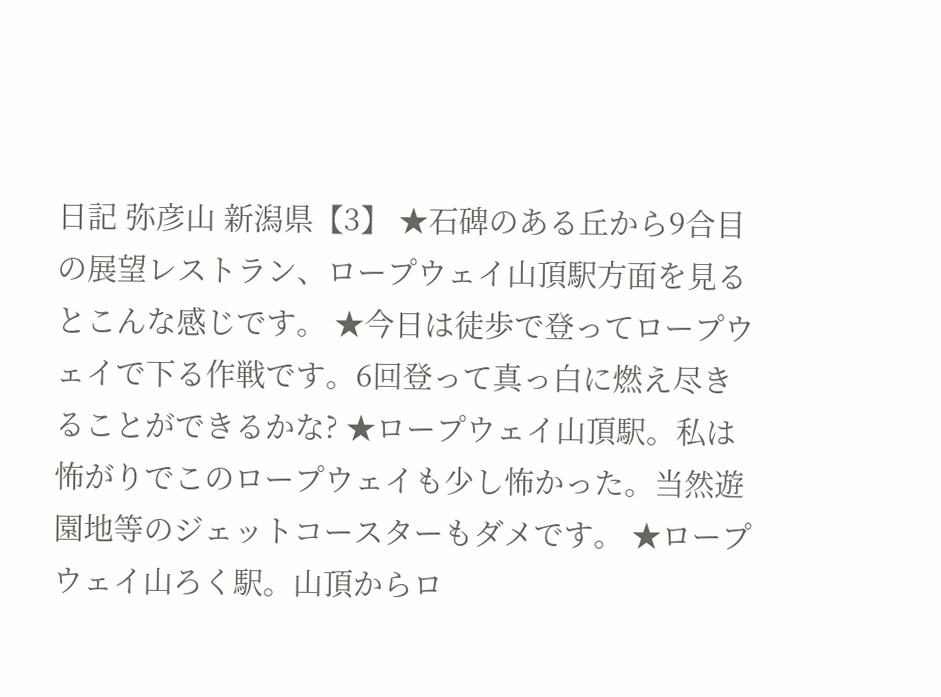日記 弥彦山 新潟県【3】 ★石碑のある丘から9合目の展望レストラン、ロープウェイ山頂駅方面を見るとこんな感じです。 ★今日は徒歩で登ってロープウェイで下る作戦です。6回登って真っ白に燃え尽きることができるかな? ★ロープウェイ山頂駅。私は怖がりでこのロープウェイも少し怖かった。当然遊園地等のジェットコースターもダメです。 ★ロープウェイ山ろく駅。山頂からロ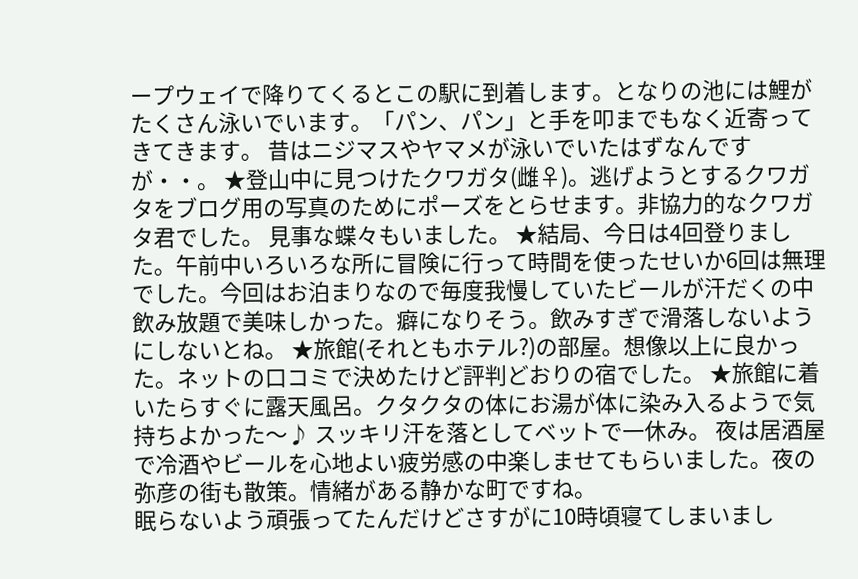ープウェイで降りてくるとこの駅に到着します。となりの池には鯉がたくさん泳いでいます。「パン、パン」と手を叩までもなく近寄ってきてきます。 昔はニジマスやヤマメが泳いでいたはずなんですが・・。 ★登山中に見つけたクワガタ(雌♀)。逃げようとするクワガタをブログ用の写真のためにポーズをとらせます。非協力的なクワガタ君でした。 見事な蝶々もいました。 ★結局、今日は4回登りました。午前中いろいろな所に冒険に行って時間を使ったせいか6回は無理でした。今回はお泊まりなので毎度我慢していたビールが汗だくの中飲み放題で美味しかった。癖になりそう。飲みすぎで滑落しないようにしないとね。 ★旅館(それともホテル?)の部屋。想像以上に良かった。ネットの口コミで決めたけど評判どおりの宿でした。 ★旅館に着いたらすぐに露天風呂。クタクタの体にお湯が体に染み入るようで気持ちよかった〜♪ スッキリ汗を落としてベットで一休み。 夜は居酒屋で冷酒やビールを心地よい疲労感の中楽しませてもらいました。夜の弥彦の街も散策。情緒がある静かな町ですね。
眠らないよう頑張ってたんだけどさすがに10時頃寝てしまいまし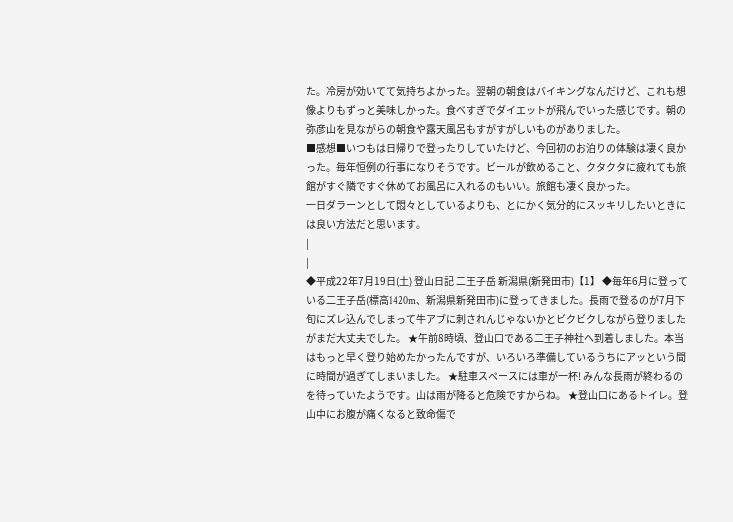た。冷房が効いてて気持ちよかった。翌朝の朝食はバイキングなんだけど、これも想像よりもずっと美味しかった。食べすぎでダイエットが飛んでいった感じです。朝の弥彦山を見ながらの朝食や露天風呂もすがすがしいものがありました。
■感想■いつもは日帰りで登ったりしていたけど、今回初のお泊りの体験は凄く良かった。毎年恒例の行事になりそうです。ビールが飲めること、クタクタに疲れても旅館がすぐ隣ですぐ休めてお風呂に入れるのもいい。旅館も凄く良かった。
一日ダラーンとして悶々としているよりも、とにかく気分的にスッキリしたいときには良い方法だと思います。
|
|
◆平成22年7月19日(土) 登山日記 二王子岳 新潟県(新発田市)【1】 ◆毎年6月に登っている二王子岳(標高1420m、新潟県新発田市)に登ってきました。長雨で登るのが7月下旬にズレ込んでしまって牛アブに刺されんじゃないかとビクビクしながら登りましたがまだ大丈夫でした。 ★午前8時頃、登山口である二王子神社へ到着しました。本当はもっと早く登り始めたかったんですが、いろいろ準備しているうちにアッという間に時間が過ぎてしまいました。 ★駐車スペースには車が一杯! みんな長雨が終わるのを待っていたようです。山は雨が降ると危険ですからね。 ★登山口にあるトイレ。登山中にお腹が痛くなると致命傷で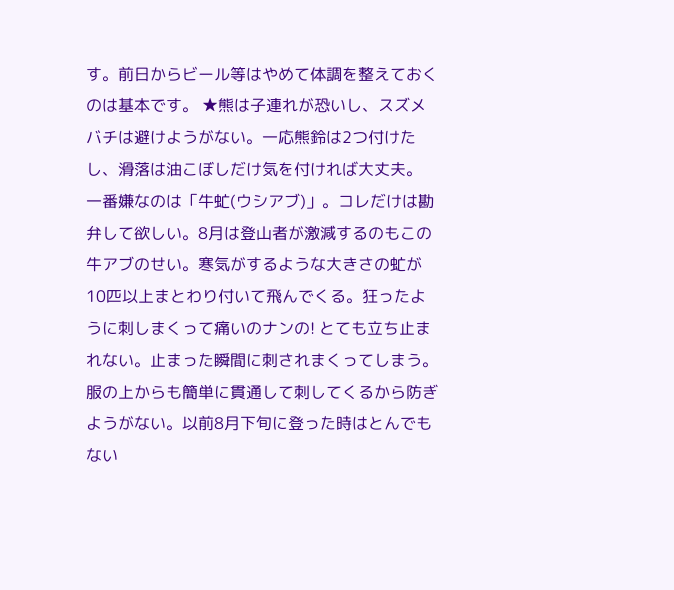す。前日からビール等はやめて体調を整えておくのは基本です。 ★熊は子連れが恐いし、スズメバチは避けようがない。一応熊鈴は2つ付けたし、滑落は油こぼしだけ気を付ければ大丈夫。 一番嫌なのは「牛虻(ウシアブ)」。コレだけは勘弁して欲しい。8月は登山者が激減するのもこの牛アブのせい。寒気がするような大きさの虻が10匹以上まとわり付いて飛んでくる。狂ったように刺しまくって痛いのナンの! とても立ち止まれない。止まった瞬間に刺されまくってしまう。服の上からも簡単に貫通して刺してくるから防ぎようがない。以前8月下旬に登った時はとんでもない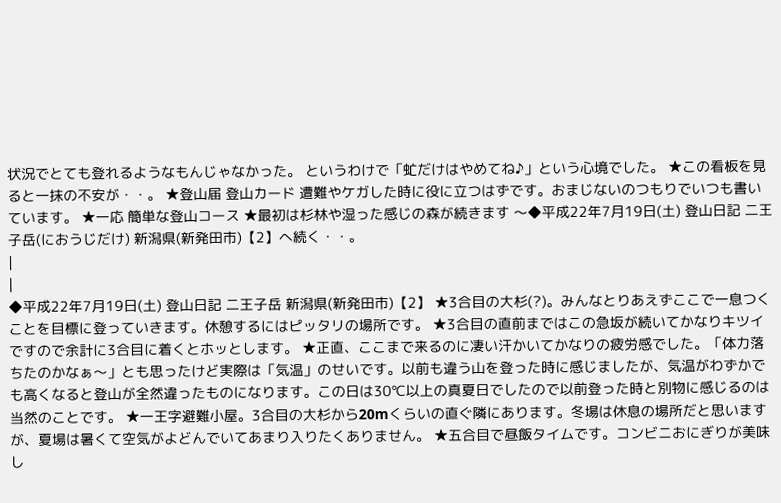状況でとても登れるようなもんじゃなかった。 というわけで「虻だけはやめてね♪」という心境でした。 ★この看板を見ると一抹の不安が・・。 ★登山届 登山カード 遭難やケガした時に役に立つはずです。おまじないのつもりでいつも書いています。 ★一応 簡単な登山コース ★最初は杉林や湿った感じの森が続きます 〜◆平成22年7月19日(土) 登山日記 二王子岳(におうじだけ) 新潟県(新発田市)【2】へ続く・・。
|
|
◆平成22年7月19日(土) 登山日記 二王子岳 新潟県(新発田市)【2】 ★3合目の大杉(?)。みんなとりあえずここで一息つくことを目標に登っていきます。休憩するにはピッタリの場所です。 ★3合目の直前まではこの急坂が続いてかなりキツイですので余計に3合目に着くとホッとします。 ★正直、ここまで来るのに凄い汗かいてかなりの疲労感でした。「体力落ちたのかなぁ〜」とも思ったけど実際は「気温」のせいです。以前も違う山を登った時に感じましたが、気温がわずかでも高くなると登山が全然違ったものになります。この日は30℃以上の真夏日でしたので以前登った時と別物に感じるのは当然のことです。 ★一王字避難小屋。3合目の大杉から20mくらいの直ぐ隣にあります。冬場は休息の場所だと思いますが、夏場は暑くて空気がよどんでいてあまり入りたくありません。 ★五合目で昼飯タイムです。コンビニおにぎりが美味し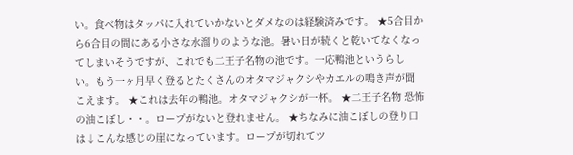い。食べ物はタッパに入れていかないとダメなのは経験済みです。 ★5合目から6合目の間にある小さな水溜りのような池。暑い日が続くと乾いてなくなってしまいそうですが、これでも二王子名物の池です。一応鴨池というらしい。もう一ヶ月早く登るとたくさんのオタマジャクシやカエルの鳴き声が聞こえます。 ★これは去年の鴨池。オタマジャクシが一杯。 ★二王子名物 恐怖の油こぼし・・。ロープがないと登れません。 ★ちなみに油こぼしの登り口は↓こんな感じの崖になっています。ロープが切れてツ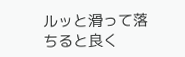ルッと滑って落ちると良く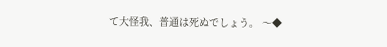て大怪我、普通は死ぬでしょう。 〜◆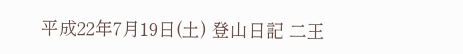平成22年7月19日(土) 登山日記 二王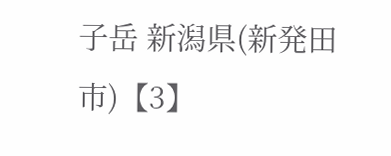子岳 新潟県(新発田市)【3】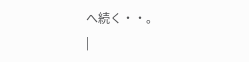へ続く・・。
|